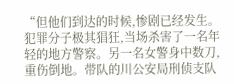“但他们到达的时候,惨剧已经发生。犯罪分子极其猖狂,当场杀害了一名年轻的地方警察。另一名女警身中数刀,重伤倒地。带队的川公安局刑侦支队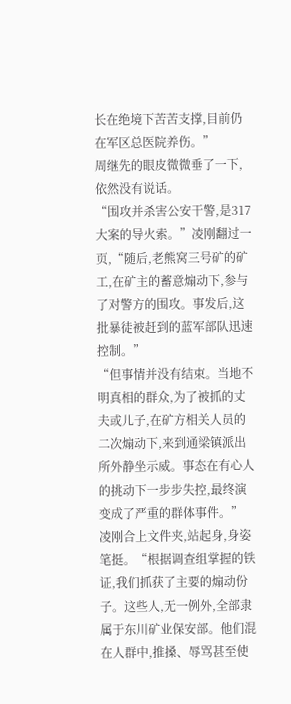长在绝境下苦苦支撑,目前仍在军区总医院养伤。”
周继先的眼皮微微垂了一下,依然没有说话。
“围攻并杀害公安干警,是317大案的导火索。”凌刚翻过一页,“随后,老熊窝三号矿的矿工,在矿主的蓄意煽动下,参与了对警方的围攻。事发后,这批暴徒被赶到的蓝军部队迅速控制。”
“但事情并没有结束。当地不明真相的群众,为了被抓的丈夫或儿子,在矿方相关人员的二次煽动下,来到通梁镇派出所外静坐示威。事态在有心人的挑动下一步步失控,最终演变成了严重的群体事件。”
凌刚合上文件夹,站起身,身姿笔挺。“根据调查组掌握的铁证,我们抓获了主要的煽动份子。这些人,无一例外,全部隶属于东川矿业保安部。他们混在人群中,推搡、辱骂甚至使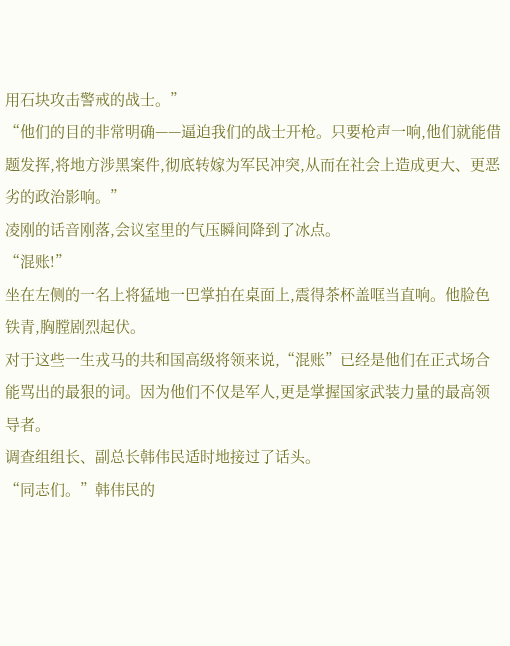用石块攻击警戒的战士。”
“他们的目的非常明确——逼迫我们的战士开枪。只要枪声一响,他们就能借题发挥,将地方涉黑案件,彻底转嫁为军民冲突,从而在社会上造成更大、更恶劣的政治影响。”
凌刚的话音刚落,会议室里的气压瞬间降到了冰点。
“混账!”
坐在左侧的一名上将猛地一巴掌拍在桌面上,震得茶杯盖哐当直响。他脸色铁青,胸膛剧烈起伏。
对于这些一生戎马的共和国高级将领来说,“混账”已经是他们在正式场合能骂出的最狠的词。因为他们不仅是军人,更是掌握国家武装力量的最高领导者。
调查组组长、副总长韩伟民适时地接过了话头。
“同志们。”韩伟民的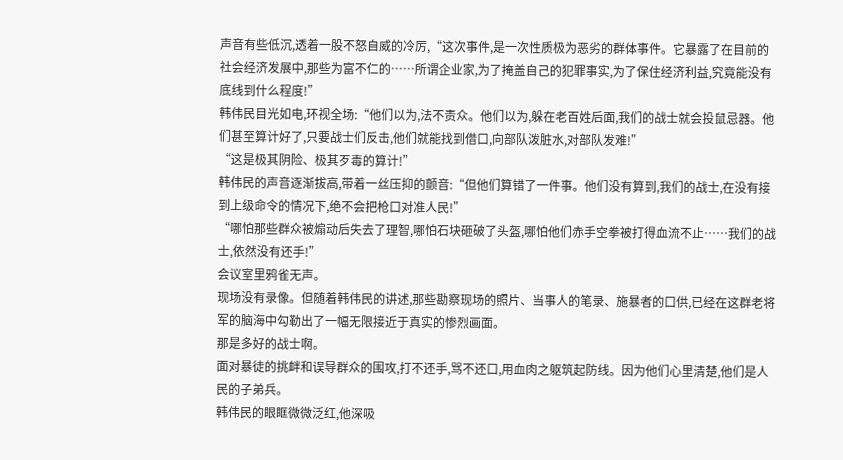声音有些低沉,透着一股不怒自威的冷厉,“这次事件,是一次性质极为恶劣的群体事件。它暴露了在目前的社会经济发展中,那些为富不仁的……所谓企业家,为了掩盖自己的犯罪事实,为了保住经济利益,究竟能没有底线到什么程度!”
韩伟民目光如电,环视全场:“他们以为,法不责众。他们以为,躲在老百姓后面,我们的战士就会投鼠忌器。他们甚至算计好了,只要战士们反击,他们就能找到借口,向部队泼脏水,对部队发难!”
“这是极其阴险、极其歹毒的算计!”
韩伟民的声音逐渐拔高,带着一丝压抑的颤音:“但他们算错了一件事。他们没有算到,我们的战士,在没有接到上级命令的情况下,绝不会把枪口对准人民!”
“哪怕那些群众被煽动后失去了理智,哪怕石块砸破了头盔,哪怕他们赤手空拳被打得血流不止……我们的战士,依然没有还手!”
会议室里鸦雀无声。
现场没有录像。但随着韩伟民的讲述,那些勘察现场的照片、当事人的笔录、施暴者的口供,已经在这群老将军的脑海中勾勒出了一幅无限接近于真实的惨烈画面。
那是多好的战士啊。
面对暴徒的挑衅和误导群众的围攻,打不还手,骂不还口,用血肉之躯筑起防线。因为他们心里清楚,他们是人民的子弟兵。
韩伟民的眼眶微微泛红,他深吸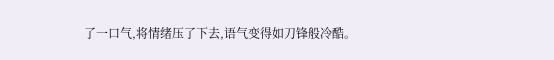了一口气,将情绪压了下去,语气变得如刀锋般冷酷。